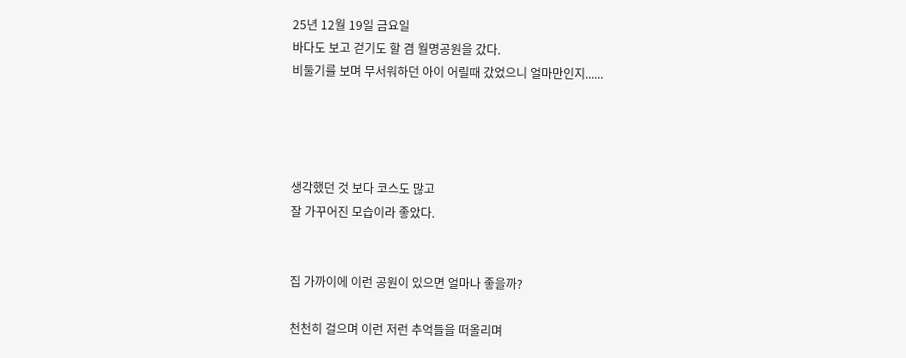25년 12월 19일 금요일
바다도 보고 걷기도 할 겸 월명공원을 갔다.
비둘기를 보며 무서워하던 아이 어릴때 갔었으니 얼마만인지......




생각했던 것 보다 코스도 많고
잘 가꾸어진 모습이라 좋았다.


집 가까이에 이런 공원이 있으면 얼마나 좋을까?

천천히 걸으며 이런 저런 추억들을 떠올리며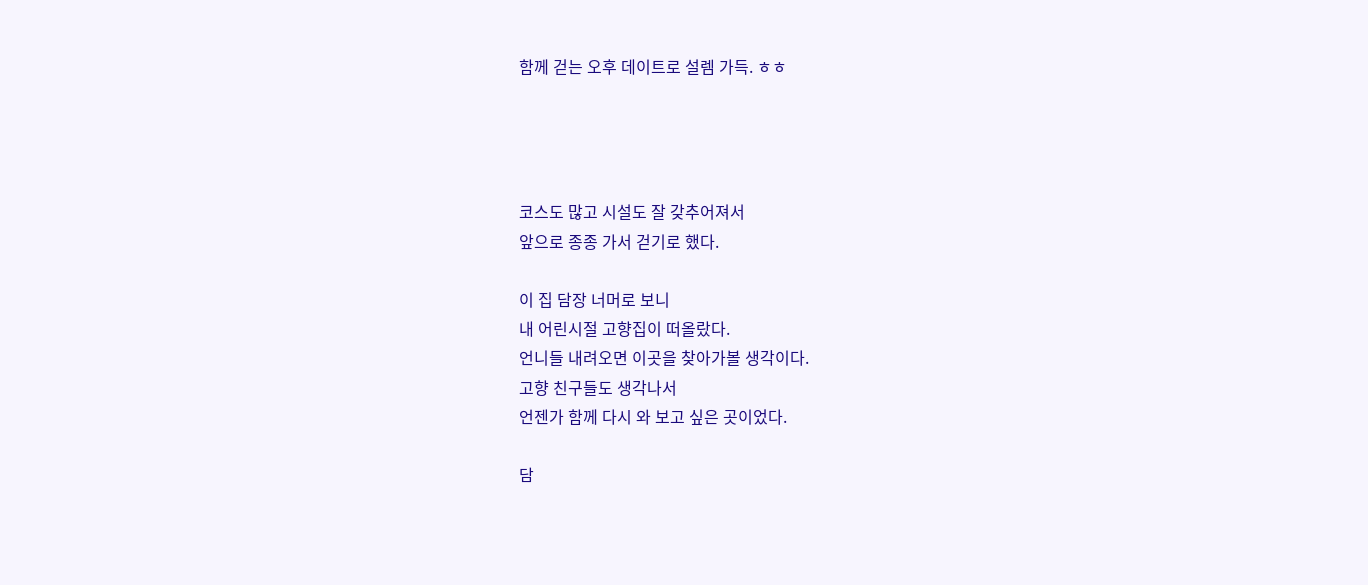함께 걷는 오후 데이트로 설렘 가득. ㅎㅎ




코스도 많고 시설도 잘 갖추어져서
앞으로 종종 가서 걷기로 했다.

이 집 담장 너머로 보니
내 어린시절 고향집이 떠올랐다.
언니들 내려오면 이곳을 찾아가볼 생각이다.
고향 친구들도 생각나서
언젠가 함께 다시 와 보고 싶은 곳이었다.

담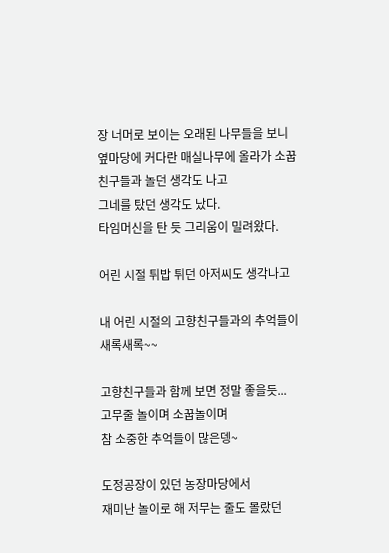장 너머로 보이는 오래된 나무들을 보니
옆마당에 커다란 매실나무에 올라가 소꿉친구들과 놀던 생각도 나고
그네를 탔던 생각도 났다.
타임머신을 탄 듯 그리움이 밀려왔다.

어린 시절 튀밥 튀던 아저씨도 생각나고

내 어린 시절의 고향친구들과의 추억들이 새록새록~~

고향친구들과 함께 보면 정말 좋을듯...
고무줄 놀이며 소꿉놀이며
참 소중한 추억들이 많은뎅~

도정공장이 있던 농장마당에서
재미난 놀이로 해 저무는 줄도 몰랐던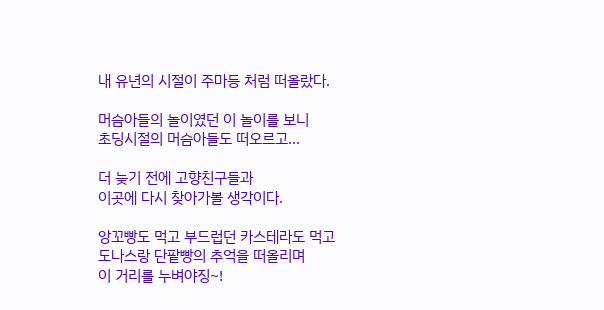내 유년의 시절이 주마등 처럼 떠올랐다.

머슴아들의 놀이였던 이 놀이를 보니
초딩시절의 머슴아들도 떠오르고...

더 늦기 전에 고향친구들과
이곳에 다시 찾아가볼 생각이다.

앙꼬빵도 먹고 부드럽던 카스테라도 먹고
도나스랑 단팥빵의 추억을 떠올리며
이 거리를 누벼야징~!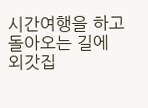시간여행을 하고 돌아오는 길에
외갓집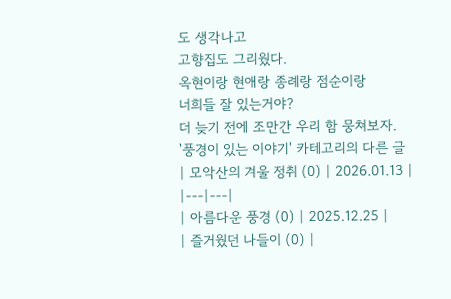도 생각나고
고향집도 그리웠다.
옥현이랑 현애랑 종례랑 점순이랑
너희들 잘 있는거야?
더 늦기 전에 조만간 우리 함 뭉쳐보자.
'풍경이 있는 이야기' 카테고리의 다른 글
| 모악산의 겨울 정취 (0) | 2026.01.13 |
|---|---|
| 아름다운 풍경 (0) | 2025.12.25 |
| 즐거웠던 나들이 (0) |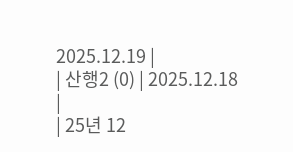2025.12.19 |
| 산행2 (0) | 2025.12.18 |
| 25년 12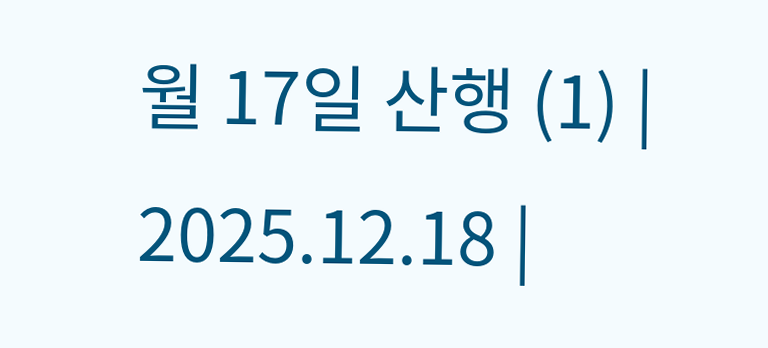월 17일 산행 (1) | 2025.12.18 |